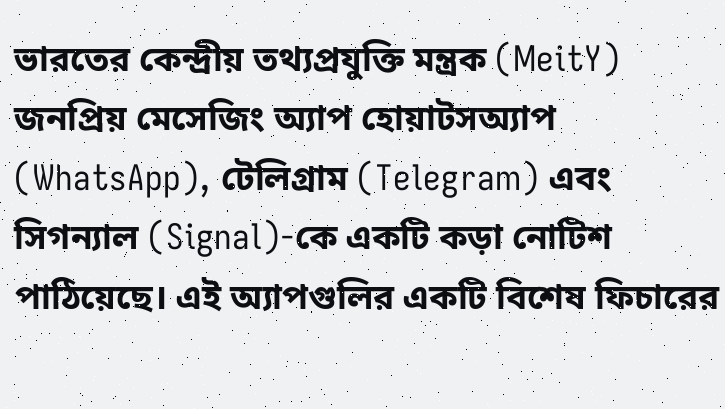ভারতের কেন্দ্রীয় তথ্যপ্রযুক্তি মন্ত্রক (MeitY) জনপ্রিয় মেসেজিং অ্যাপ হোয়াটসঅ্যাপ (WhatsApp), টেলিগ্রাম (Telegram) এবং সিগন্যাল (Signal)-কে একটি কড়া নোটিশ পাঠিয়েছে। এই অ্যাপগুলির একটি বিশেষ ফিচারের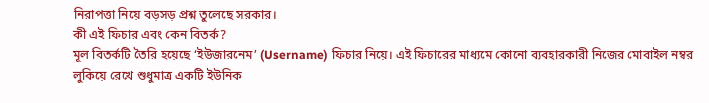নিরাপত্তা নিয়ে বড়সড় প্রশ্ন তুলেছে সরকার।
কী এই ফিচার এবং কেন বিতর্ক?
মূল বিতর্কটি তৈরি হয়েছে ‘ইউজারনেম’ (Username) ফিচার নিয়ে। এই ফিচারের মাধ্যমে কোনো ব্যবহারকারী নিজের মোবাইল নম্বর লুকিয়ে রেখে শুধুমাত্র একটি ইউনিক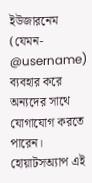ইউজারনেম (যেমন- @username) ব্যবহার করে অন্যদের সাথে যোগাযোগ করতে পারেন।
হোয়াটসঅ্যাপ এই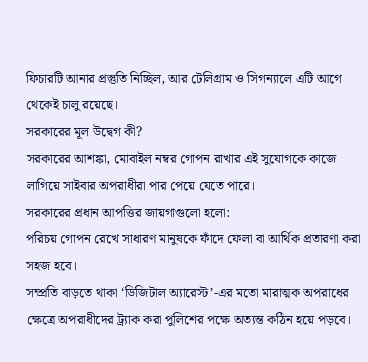ফিচারটি আনার প্রস্তুতি নিচ্ছিল, আর টেলিগ্রাম ও সিগন্যালে এটি আগে থেকেই চালু রয়েছে।
সরকারের মূল উদ্বেগ কী?
সরকারের আশঙ্কা, মোবাইল নম্বর গোপন রাখার এই সুযোগকে কাজে লাগিয়ে সাইবার অপরাধীরা পার পেয়ে যেতে পারে।
সরকারের প্রধান আপত্তির জায়গাগুলো হলো:
পরিচয় গোপন রেখে সাধারণ মানুষকে ফাঁদে ফেলা বা আর্থিক প্রতারণা করা সহজ হবে।
সম্প্রতি বাড়তে থাকা ‘ডিজিটাল অ্যারেস্ট’-এর মতো মারাত্মক অপরাধের ক্ষেত্রে অপরাধীদের ট্র্যাক করা পুলিশের পক্ষে অত্যন্ত কঠিন হয়ে পড়বে।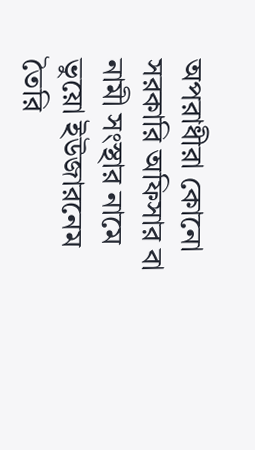অপরাধীরা কোনো সরকারি অফিসার বা নামী সংস্থার নামে ভুয়ো ইউজারনেম তৈরি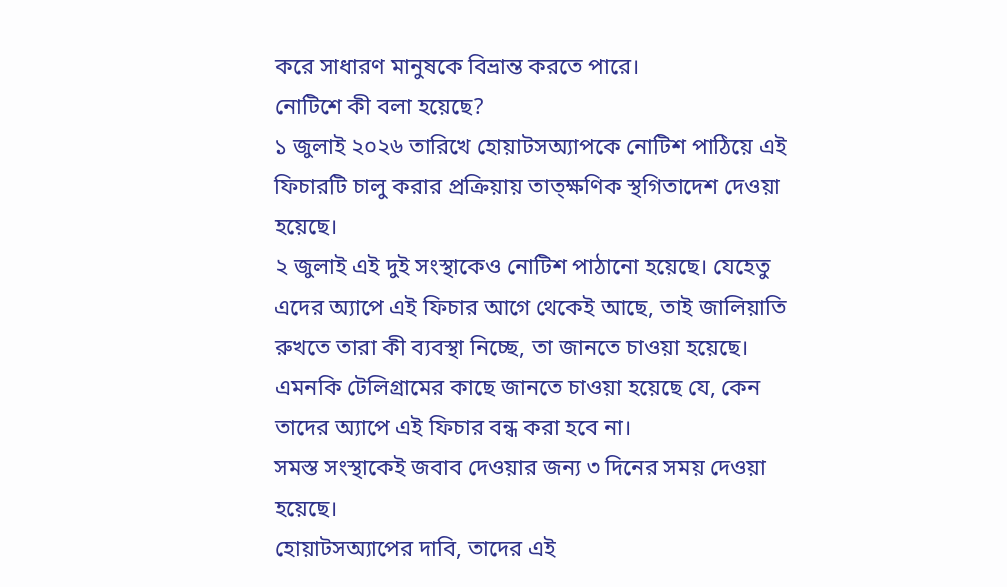করে সাধারণ মানুষকে বিভ্রান্ত করতে পারে।
নোটিশে কী বলা হয়েছে?
১ জুলাই ২০২৬ তারিখে হোয়াটসঅ্যাপকে নোটিশ পাঠিয়ে এই ফিচারটি চালু করার প্রক্রিয়ায় তাত্ক্ষণিক স্থগিতাদেশ দেওয়া হয়েছে।
২ জুলাই এই দুই সংস্থাকেও নোটিশ পাঠানো হয়েছে। যেহেতু এদের অ্যাপে এই ফিচার আগে থেকেই আছে, তাই জালিয়াতি রুখতে তারা কী ব্যবস্থা নিচ্ছে, তা জানতে চাওয়া হয়েছে। এমনকি টেলিগ্রামের কাছে জানতে চাওয়া হয়েছে যে, কেন তাদের অ্যাপে এই ফিচার বন্ধ করা হবে না।
সমস্ত সংস্থাকেই জবাব দেওয়ার জন্য ৩ দিনের সময় দেওয়া হয়েছে।
হোয়াটসঅ্যাপের দাবি, তাদের এই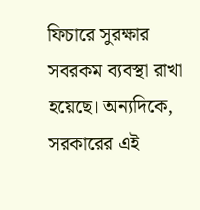ফিচারে সুরক্ষার সবরকম ব্যবস্থা রাখা হয়েছে। অন্যদিকে, সরকারের এই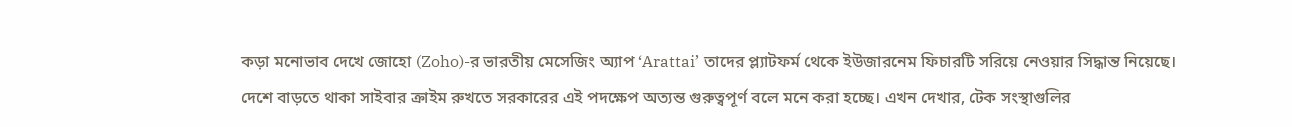কড়া মনোভাব দেখে জোহো (Zoho)-র ভারতীয় মেসেজিং অ্যাপ ‘Arattai’ তাদের প্ল্যাটফর্ম থেকে ইউজারনেম ফিচারটি সরিয়ে নেওয়ার সিদ্ধান্ত নিয়েছে।
দেশে বাড়তে থাকা সাইবার ক্রাইম রুখতে সরকারের এই পদক্ষেপ অত্যন্ত গুরুত্বপূর্ণ বলে মনে করা হচ্ছে। এখন দেখার, টেক সংস্থাগুলির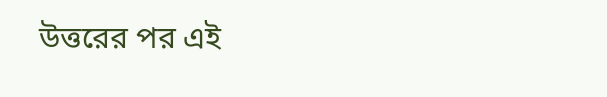উত্তরের পর এই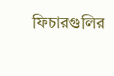ফিচারগুলির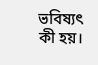ভবিষ্যৎ কী হয়।